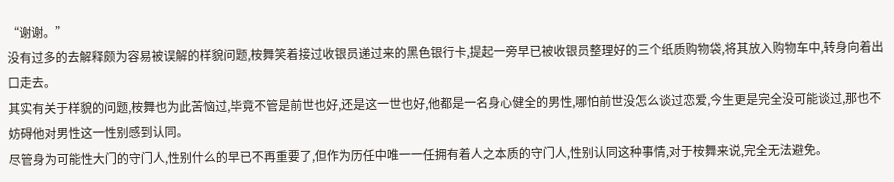“谢谢。”
没有过多的去解释颇为容易被误解的样貌问题,桉舞笑着接过收银员递过来的黑色银行卡,提起一旁早已被收银员整理好的三个纸质购物袋,将其放入购物车中,转身向着出口走去。
其实有关于样貌的问题,桉舞也为此苦恼过,毕竟不管是前世也好,还是这一世也好,他都是一名身心健全的男性,哪怕前世没怎么谈过恋爱,今生更是完全没可能谈过,那也不妨碍他对男性这一性别感到认同。
尽管身为可能性大门的守门人,性别什么的早已不再重要了,但作为历任中唯一一任拥有着人之本质的守门人,性别认同这种事情,对于桉舞来说,完全无法避免。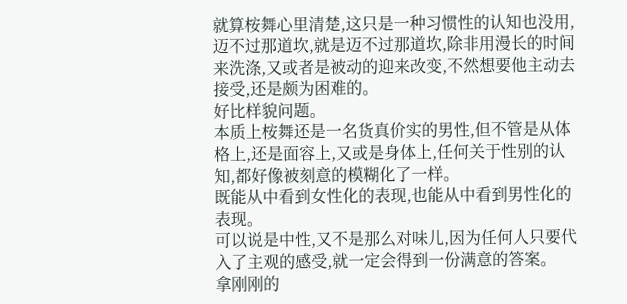就算桉舞心里清楚,这只是一种习惯性的认知也没用,迈不过那道坎,就是迈不过那道坎,除非用漫长的时间来洗涤,又或者是被动的迎来改变,不然想要他主动去接受,还是颇为困难的。
好比样貌问题。
本质上桉舞还是一名货真价实的男性,但不管是从体格上,还是面容上,又或是身体上,任何关于性别的认知,都好像被刻意的模糊化了一样。
既能从中看到女性化的表现,也能从中看到男性化的表现。
可以说是中性,又不是那么对味儿,因为任何人只要代入了主观的感受,就一定会得到一份满意的答案。
拿刚刚的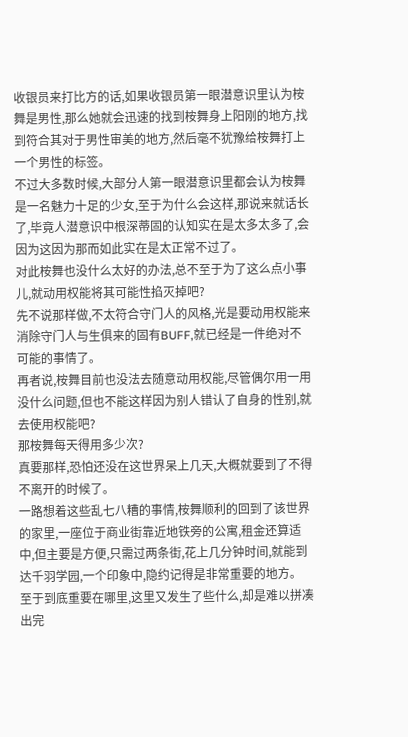收银员来打比方的话,如果收银员第一眼潜意识里认为桉舞是男性,那么她就会迅速的找到桉舞身上阳刚的地方,找到符合其对于男性审美的地方,然后毫不犹豫给桉舞打上一个男性的标签。
不过大多数时候,大部分人第一眼潜意识里都会认为桉舞是一名魅力十足的少女,至于为什么会这样,那说来就话长了,毕竟人潜意识中根深蒂固的认知实在是太多太多了,会因为这因为那而如此实在是太正常不过了。
对此桉舞也没什么太好的办法,总不至于为了这么点小事儿,就动用权能将其可能性掐灭掉吧?
先不说那样做,不太符合守门人的风格,光是要动用权能来消除守门人与生俱来的固有BUFF,就已经是一件绝对不可能的事情了。
再者说,桉舞目前也没法去随意动用权能,尽管偶尔用一用没什么问题,但也不能这样因为别人错认了自身的性别,就去使用权能吧?
那桉舞每天得用多少次?
真要那样,恐怕还没在这世界呆上几天,大概就要到了不得不离开的时候了。
一路想着这些乱七八糟的事情,桉舞顺利的回到了该世界的家里,一座位于商业街靠近地铁旁的公寓,租金还算适中,但主要是方便,只需过两条街,花上几分钟时间,就能到达千羽学园,一个印象中,隐约记得是非常重要的地方。
至于到底重要在哪里,这里又发生了些什么,却是难以拼凑出完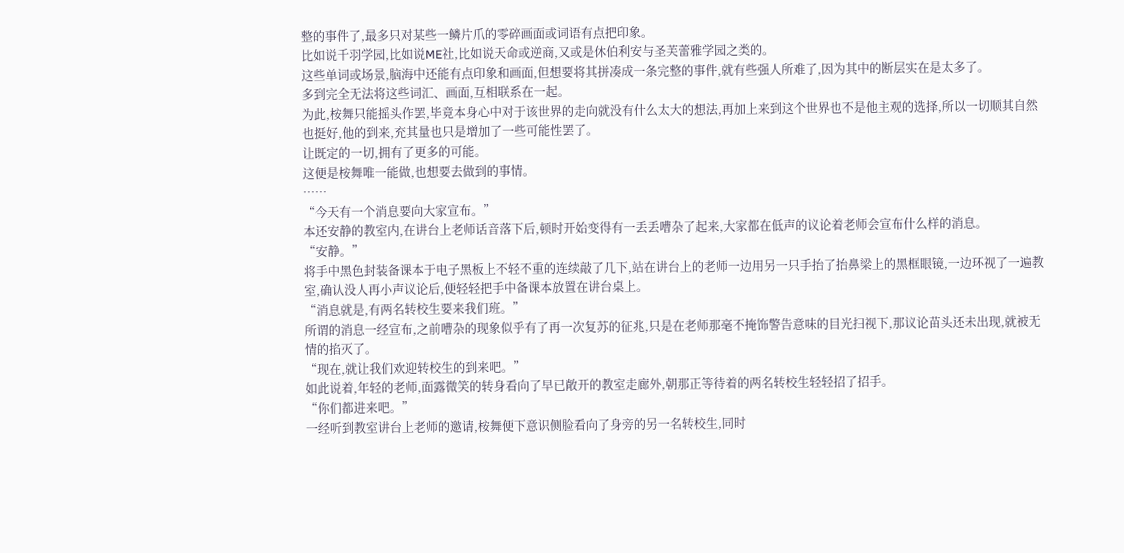整的事件了,最多只对某些一鳞片爪的零碎画面或词语有点把印象。
比如说千羽学园,比如说ME社,比如说天命或逆商,又或是休伯利安与圣芙蕾雅学园之类的。
这些单词或场景,脑海中还能有点印象和画面,但想要将其拼凑成一条完整的事件,就有些强人所难了,因为其中的断层实在是太多了。
多到完全无法将这些词汇、画面,互相联系在一起。
为此,桉舞只能摇头作罢,毕竟本身心中对于该世界的走向就没有什么太大的想法,再加上来到这个世界也不是他主观的选择,所以一切顺其自然也挺好,他的到来,充其量也只是增加了一些可能性罢了。
让既定的一切,拥有了更多的可能。
这便是桉舞唯一能做,也想要去做到的事情。
……
“今天有一个消息要向大家宣布。”
本还安静的教室内,在讲台上老师话音落下后,顿时开始变得有一丢丢嘈杂了起来,大家都在低声的议论着老师会宣布什么样的消息。
“安静。”
将手中黑色封装备课本于电子黑板上不轻不重的连续敲了几下,站在讲台上的老师一边用另一只手抬了抬鼻梁上的黑框眼镜,一边环视了一遍教室,确认没人再小声议论后,便轻轻把手中备课本放置在讲台桌上。
“消息就是,有两名转校生要来我们班。”
所谓的消息一经宣布,之前嘈杂的现象似乎有了再一次复苏的征兆,只是在老师那毫不掩饰警告意味的目光扫视下,那议论苗头还未出现,就被无情的掐灭了。
“现在,就让我们欢迎转校生的到来吧。”
如此说着,年轻的老师,面露微笑的转身看向了早已敞开的教室走廊外,朝那正等待着的两名转校生轻轻招了招手。
“你们都进来吧。”
一经听到教室讲台上老师的邀请,桉舞便下意识侧脸看向了身旁的另一名转校生,同时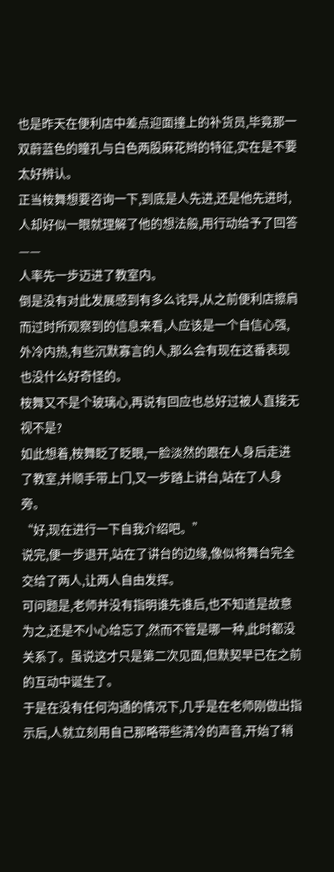也是昨天在便利店中差点迎面撞上的补货员,毕竟那一双蔚蓝色的瞳孔与白色两股麻花辫的特征,实在是不要太好辨认。
正当桉舞想要咨询一下,到底是人先进,还是他先进时,人却好似一眼就理解了他的想法般,用行动给予了回答——
人率先一步迈进了教室内。
倒是没有对此发展感到有多么诧异,从之前便利店擦肩而过时所观察到的信息来看,人应该是一个自信心强,外冷内热,有些沉默寡言的人,那么会有现在这番表现也没什么好奇怪的。
桉舞又不是个玻璃心,再说有回应也总好过被人直接无视不是?
如此想着,桉舞眨了眨眼,一脸淡然的跟在人身后走进了教室,并顺手带上门,又一步踏上讲台,站在了人身旁。
“好,现在进行一下自我介绍吧。”
说完,便一步退开,站在了讲台的边缘,像似将舞台完全交给了两人,让两人自由发挥。
可问题是,老师并没有指明谁先谁后,也不知道是故意为之,还是不小心给忘了,然而不管是哪一种,此时都没关系了。虽说这才只是第二次见面,但默契早已在之前的互动中诞生了。
于是在没有任何沟通的情况下,几乎是在老师刚做出指示后,人就立刻用自己那略带些清冷的声音,开始了稍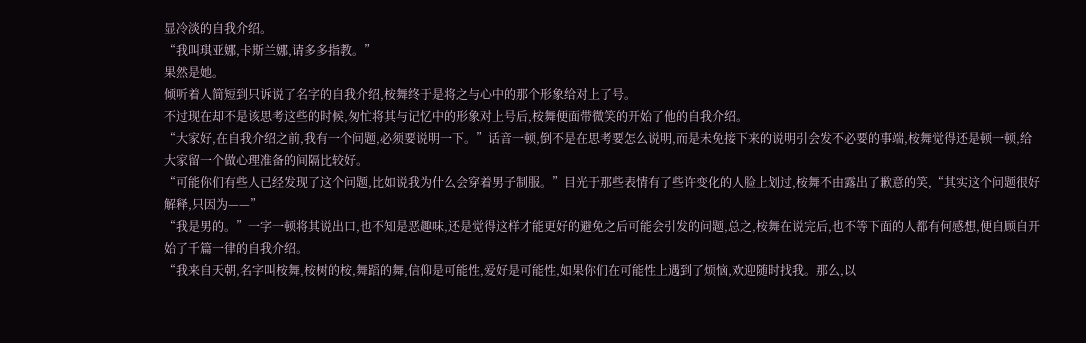显冷淡的自我介绍。
“我叫琪亚娜,卡斯兰娜,请多多指教。”
果然是她。
倾听着人简短到只诉说了名字的自我介绍,桉舞终于是将之与心中的那个形象给对上了号。
不过现在却不是该思考这些的时候,匆忙将其与记忆中的形象对上号后,桉舞便面带微笑的开始了他的自我介绍。
“大家好,在自我介绍之前,我有一个问题,必须要说明一下。”话音一顿,倒不是在思考要怎么说明,而是未免接下来的说明引会发不必要的事端,桉舞觉得还是顿一顿,给大家留一个做心理准备的间隔比较好。
“可能你们有些人已经发现了这个问题,比如说我为什么会穿着男子制服。”目光于那些表情有了些许变化的人脸上划过,桉舞不由露出了歉意的笑,“其实这个问题很好解释,只因为——”
“我是男的。”一字一顿将其说出口,也不知是恶趣味,还是觉得这样才能更好的避免之后可能会引发的问题,总之,桉舞在说完后,也不等下面的人都有何感想,便自顾自开始了千篇一律的自我介绍。
“我来自天朝,名字叫桉舞,桉树的桉,舞蹈的舞,信仰是可能性,爱好是可能性,如果你们在可能性上遇到了烦恼,欢迎随时找我。那么,以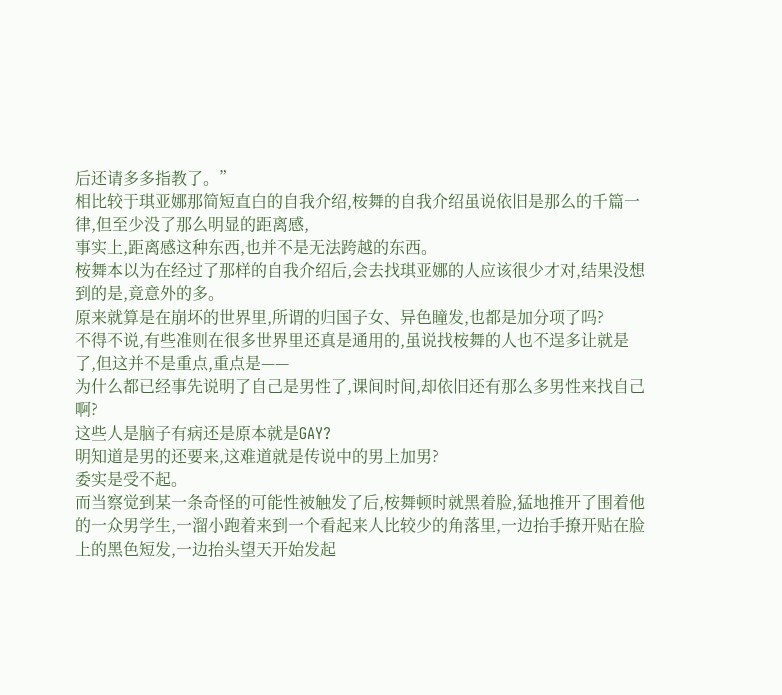后还请多多指教了。”
相比较于琪亚娜那简短直白的自我介绍,桉舞的自我介绍虽说依旧是那么的千篇一律,但至少没了那么明显的距离感,
事实上,距离感这种东西,也并不是无法跨越的东西。
桉舞本以为在经过了那样的自我介绍后,会去找琪亚娜的人应该很少才对,结果没想到的是,竟意外的多。
原来就算是在崩坏的世界里,所谓的归国子女、异色瞳发,也都是加分项了吗?
不得不说,有些准则在很多世界里还真是通用的,虽说找桉舞的人也不逞多让就是了,但这并不是重点,重点是——
为什么都已经事先说明了自己是男性了,课间时间,却依旧还有那么多男性来找自己啊?
这些人是脑子有病还是原本就是GAY?
明知道是男的还要来,这难道就是传说中的男上加男?
委实是受不起。
而当察觉到某一条奇怪的可能性被触发了后,桉舞顿时就黑着脸,猛地推开了围着他的一众男学生,一溜小跑着来到一个看起来人比较少的角落里,一边抬手撩开贴在脸上的黑色短发,一边抬头望天开始发起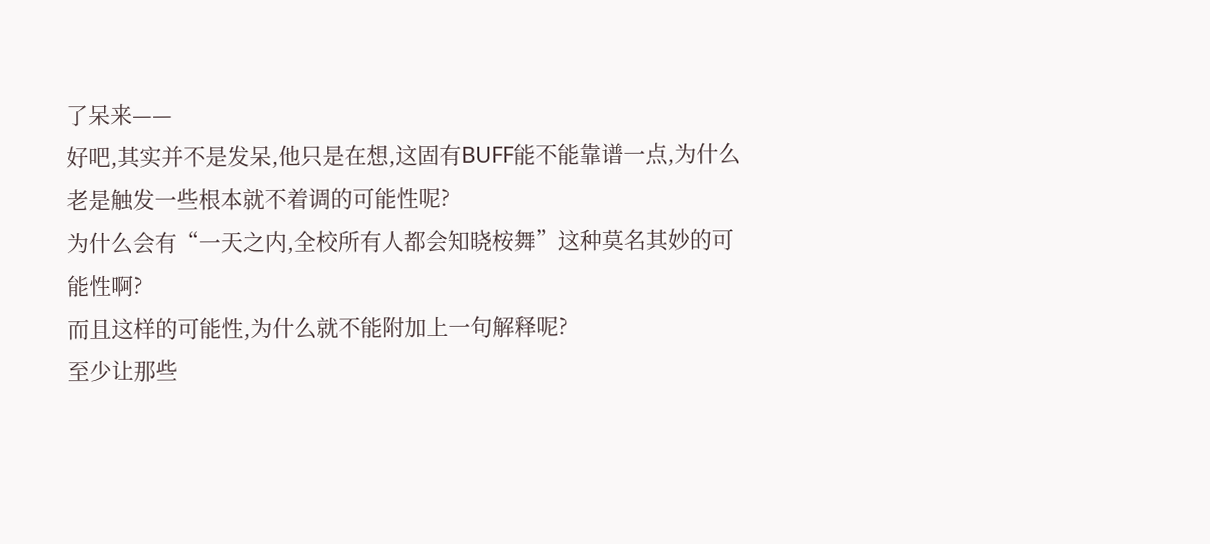了呆来——
好吧,其实并不是发呆,他只是在想,这固有BUFF能不能靠谱一点,为什么老是触发一些根本就不着调的可能性呢?
为什么会有“一天之内,全校所有人都会知晓桉舞”这种莫名其妙的可能性啊?
而且这样的可能性,为什么就不能附加上一句解释呢?
至少让那些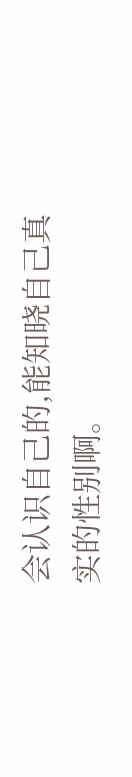会认识自己的,能知晓自己真实的性别啊。